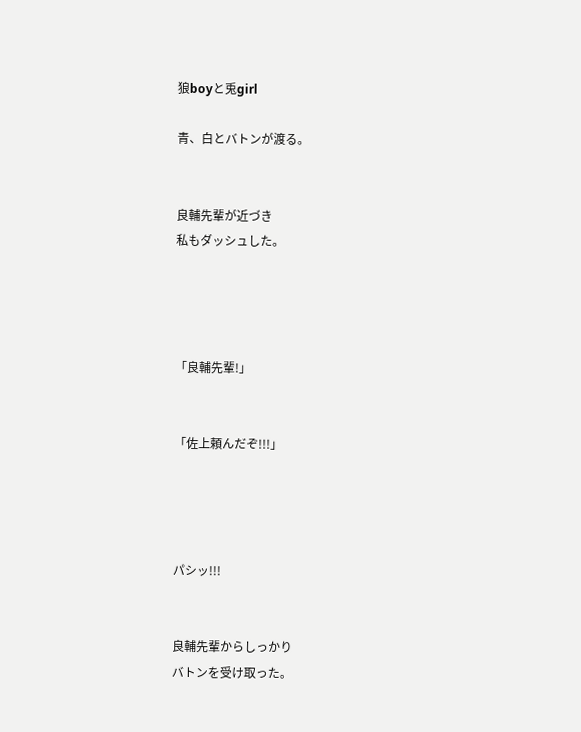狼boyと兎girl

青、白とバトンが渡る。


良輔先輩が近づき
私もダッシュした。




「良輔先輩!」


「佐上頼んだぞ!!!」




パシッ!!!


良輔先輩からしっかり
バトンを受け取った。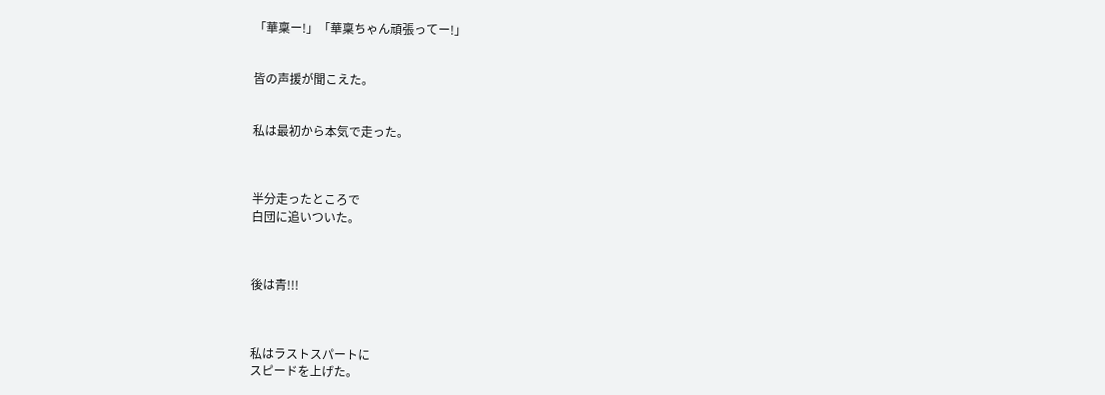「華稟ー!」「華稟ちゃん頑張ってー!」


皆の声援が聞こえた。


私は最初から本気で走った。



半分走ったところで
白団に追いついた。



後は青!!!



私はラストスパートに
スピードを上げた。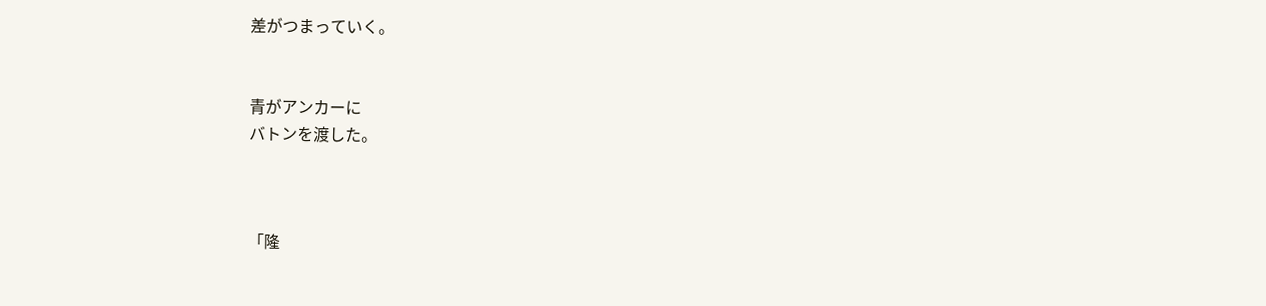差がつまっていく。


青がアンカーに
バトンを渡した。



「隆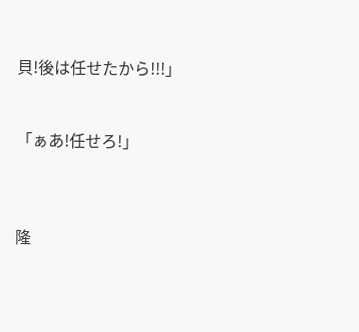貝!後は任せたから!!!」


「ぁあ!任せろ!」



隆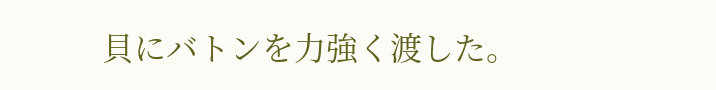貝にバトンを力強く渡した。